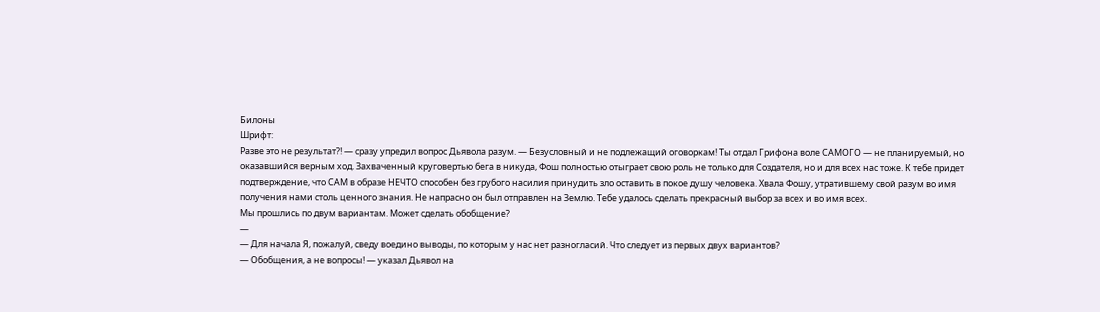Билоны
Шрифт:
Разве это не результат?! — сразу упредил вопрос Дьявола разум. — Безусловный и не подлежащий оговоркам! Ты отдал Грифона воле САМОГО — не планируемый, но оказавшийся верным ход. Захваченный круговертью бега в никуда, Фош полностью отыграет свою роль не только для Создателя, но и для всех нас тоже. К тебе придет подтверждение, что САМ в образе НЕЧТО способен без грубого насилия принудить зло оставить в покое душу человека. Хвала Фошу, утратившему свой разум во имя получения нами столь ценного знания. Не напрасно он был отправлен на Землю. Тебе удалось сделать прекрасный выбор за всех и во имя всех.
Мы прошлись по двум вариантам. Может сделать обобщение?
—
— Для начала Я, пожалуй, сведу воедино выводы, по которым у нас нет разногласий. Что следует из первых двух вариантов?
— Обобщения, а не вопросы! — указал Дьявол на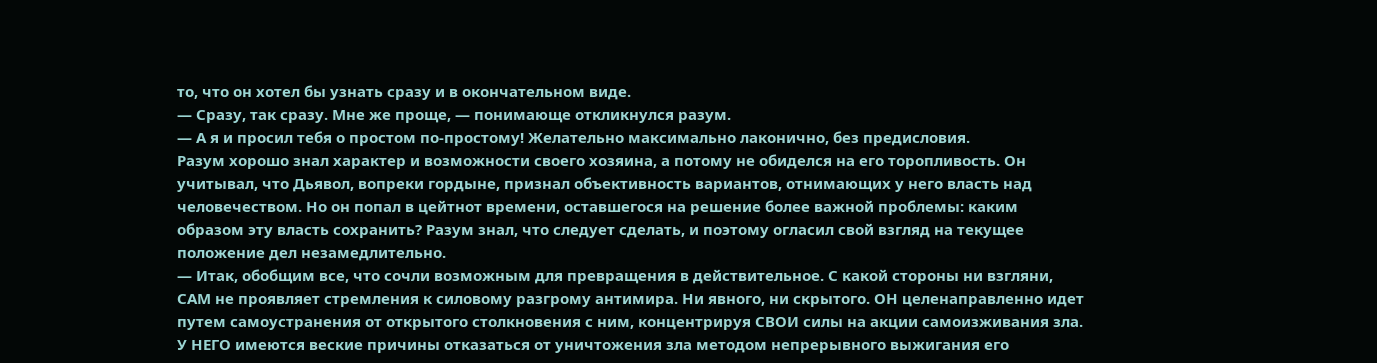то, что он хотел бы узнать сразу и в окончательном виде.
— Сразу, так сразу. Мне же проще, — понимающе откликнулся разум.
— А я и просил тебя о простом по-простому! Желательно максимально лаконично, без предисловия.
Разум хорошо знал характер и возможности своего хозяина, а потому не обиделся на его торопливость. Он учитывал, что Дьявол, вопреки гордыне, признал объективность вариантов, отнимающих у него власть над человечеством. Но он попал в цейтнот времени, оставшегося на решение более важной проблемы: каким образом эту власть сохранить? Разум знал, что следует сделать, и поэтому огласил свой взгляд на текущее положение дел незамедлительно.
— Итак, обобщим все, что сочли возможным для превращения в действительное. С какой стороны ни взгляни, САМ не проявляет стремления к силовому разгрому антимира. Ни явного, ни скрытого. ОН целенаправленно идет путем самоустранения от открытого столкновения с ним, концентрируя СВОИ силы на акции самоизживания зла. У НЕГО имеются веские причины отказаться от уничтожения зла методом непрерывного выжигания его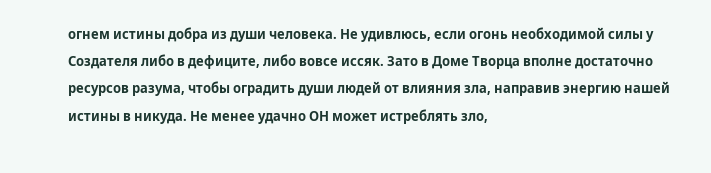огнем истины добра из души человека. Не удивлюсь, если огонь необходимой силы у Создателя либо в дефиците, либо вовсе иссяк. Зато в Доме Творца вполне достаточно ресурсов разума, чтобы оградить души людей от влияния зла, направив энергию нашей истины в никуда. Не менее удачно ОН может истреблять зло,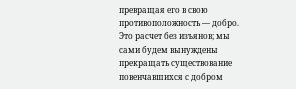превращая его в свою противоположность — добро. Это расчет без изъянов; мы сами будем вынуждены прекращать существование повенчавшихся с добром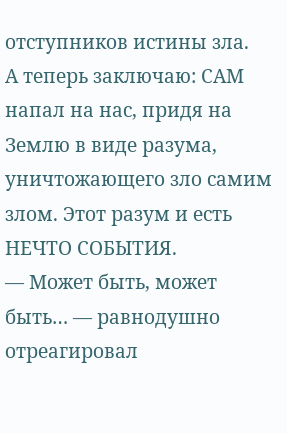отступников истины зла.
А теперь заключаю: САМ напал на нас, придя на Землю в виде разума, уничтожающего зло самим злом. Этот разум и есть НЕЧТО СОБЫТИЯ.
— Может быть, может быть… — равнодушно отреагировал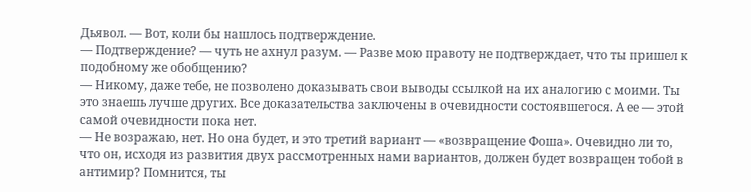Дьявол. — Вот, коли бы нашлось подтверждение.
— Подтверждение? — чуть не ахнул разум. — Разве мою правоту не подтверждает, что ты пришел к подобному же обобщению?
— Никому, даже тебе, не позволено доказывать свои выводы ссылкой на их аналогию с моими. Ты это знаешь лучше других. Все доказательства заключены в очевидности состоявшегося. А ее — этой самой очевидности пока нет.
— Не возражаю, нет. Но она будет, и это третий вариант — «возвращение Фоша». Очевидно ли то, что он, исходя из развития двух рассмотренных нами вариантов, должен будет возвращен тобой в антимир? Помнится, ты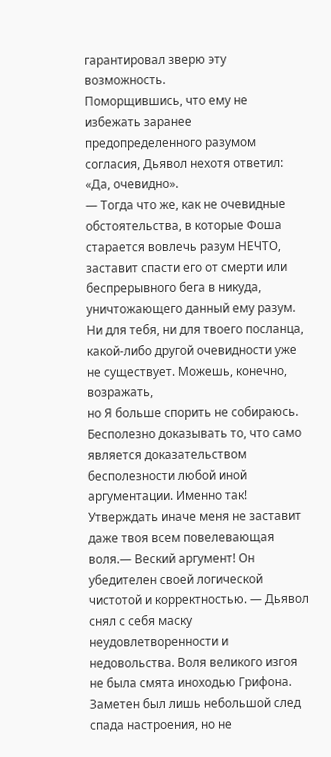гарантировал зверю эту возможность.
Поморщившись, что ему не избежать заранее предопределенного разумом согласия, Дьявол нехотя ответил: «Да, очевидно».
— Тогда что же, как не очевидные обстоятельства, в которые Фоша старается вовлечь разум НЕЧТО, заставит спасти его от смерти или беспрерывного бега в никуда, уничтожающего данный ему разум. Ни для тебя, ни для твоего посланца, какой-либо другой очевидности уже не существует. Можешь, конечно, возражать,
но Я больше спорить не собираюсь. Бесполезно доказывать то, что само является доказательством бесполезности любой иной аргументации. Именно так! Утверждать иначе меня не заставит даже твоя всем повелевающая воля.— Веский аргумент! Он убедителен своей логической чистотой и корректностью. — Дьявол снял с себя маску неудовлетворенности и недовольства. Воля великого изгоя не была смята иноходью Грифона. Заметен был лишь небольшой след спада настроения, но не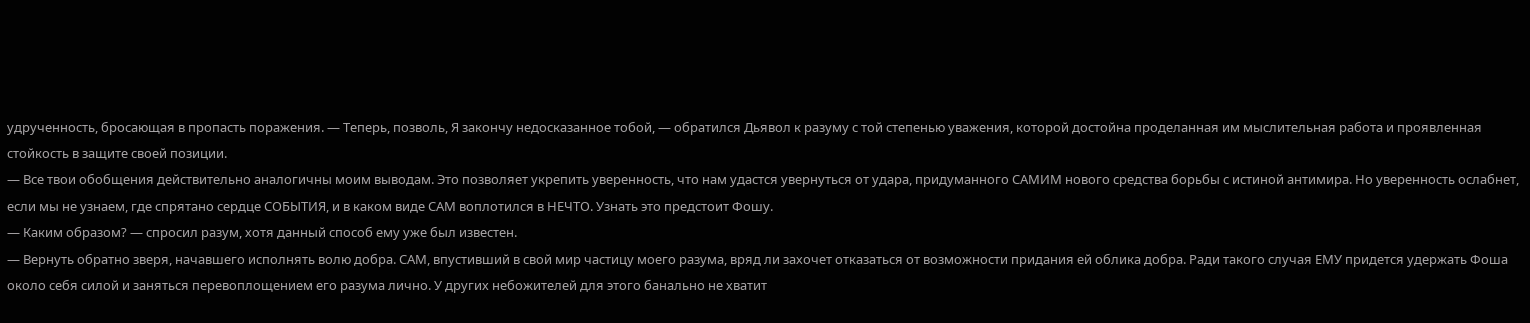удрученность, бросающая в пропасть поражения. — Теперь, позволь, Я закончу недосказанное тобой, — обратился Дьявол к разуму с той степенью уважения, которой достойна проделанная им мыслительная работа и проявленная стойкость в защите своей позиции.
— Все твои обобщения действительно аналогичны моим выводам. Это позволяет укрепить уверенность, что нам удастся увернуться от удара, придуманного САМИМ нового средства борьбы с истиной антимира. Но уверенность ослабнет, если мы не узнаем, где спрятано сердце СОБЫТИЯ, и в каком виде САМ воплотился в НЕЧТО. Узнать это предстоит Фошу.
— Каким образом? — спросил разум, хотя данный способ ему уже был известен.
— Вернуть обратно зверя, начавшего исполнять волю добра. САМ, впустивший в свой мир частицу моего разума, вряд ли захочет отказаться от возможности придания ей облика добра. Ради такого случая ЕМУ придется удержать Фоша около себя силой и заняться перевоплощением его разума лично. У других небожителей для этого банально не хватит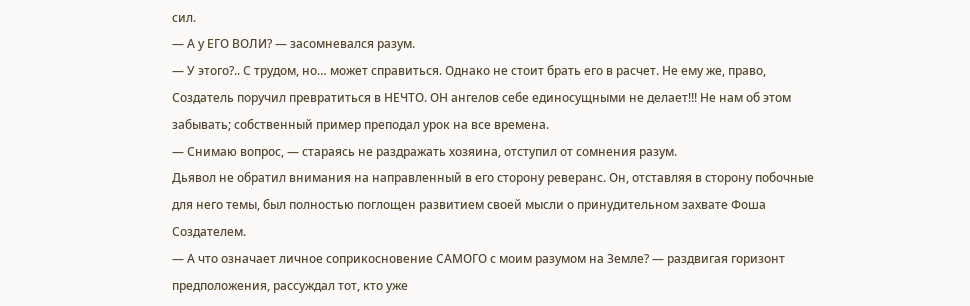сил.
— А у ЕГО ВОЛИ? — засомневался разум.
— У этого?.. С трудом, но… может справиться. Однако не стоит брать его в расчет. Не ему же, право, Создатель поручил превратиться в НЕЧТО. ОН ангелов себе единосущными не делает!!! Не нам об этом забывать; собственный пример преподал урок на все времена.
— Снимаю вопрос, — стараясь не раздражать хозяина, отступил от сомнения разум.
Дьявол не обратил внимания на направленный в его сторону реверанс. Он, отставляя в сторону побочные для него темы, был полностью поглощен развитием своей мысли о принудительном захвате Фоша Создателем.
— А что означает личное соприкосновение САМОГО с моим разумом на Земле? — раздвигая горизонт предположения, рассуждал тот, кто уже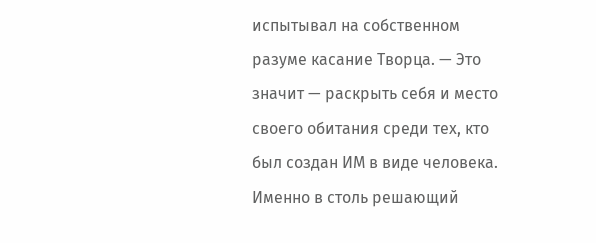испытывал на собственном разуме касание Творца. — Это значит — раскрыть себя и место своего обитания среди тех, кто был создан ИМ в виде человека. Именно в столь решающий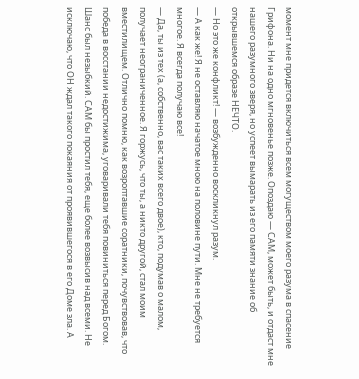момент мне придется включиться всем могуществом моего разума в спасение Грифона. Ни на одно мгновенье позже. Опоздаю — САМ, может быть, и отдаст мне нашего разумного зверя, но успеет вымарать из его памяти знание об открывшемся образе НЕЧТО.
— Но это же конфликт! — возбужденно воскликнул разум.
— А как же! Я не оставляю начатое мною на половине пути. Мне не требуется многое. Я всегда получаю все!
— Да, ты из тех (а, собственно, вас таких всего двое), кто, подумав о малом, получает неограниченное. Я горжусь, что ты, а никто другой, стал моим вместилищем. Отлично помню, как возроптавшие соратники, почувствовав, что победа в восстании недостижима, уговаривали тебя повиниться перед Богом. Шанс был незыбкий. САМ бы простил тебя, еще более возвысив над всеми. Не исключаю, что ОН ждал такого покаяния от проявившегося в его Доме зла. А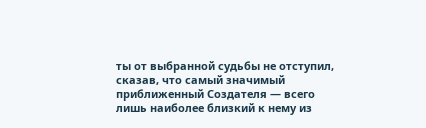ты от выбранной судьбы не отступил, сказав, что самый значимый приближенный Создателя — всего лишь наиболее близкий к нему из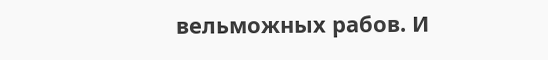вельможных рабов. И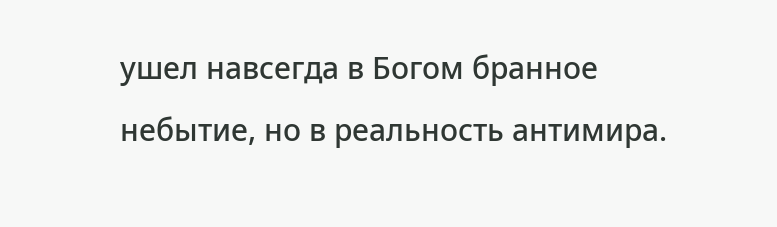ушел навсегда в Богом бранное небытие, но в реальность антимира.